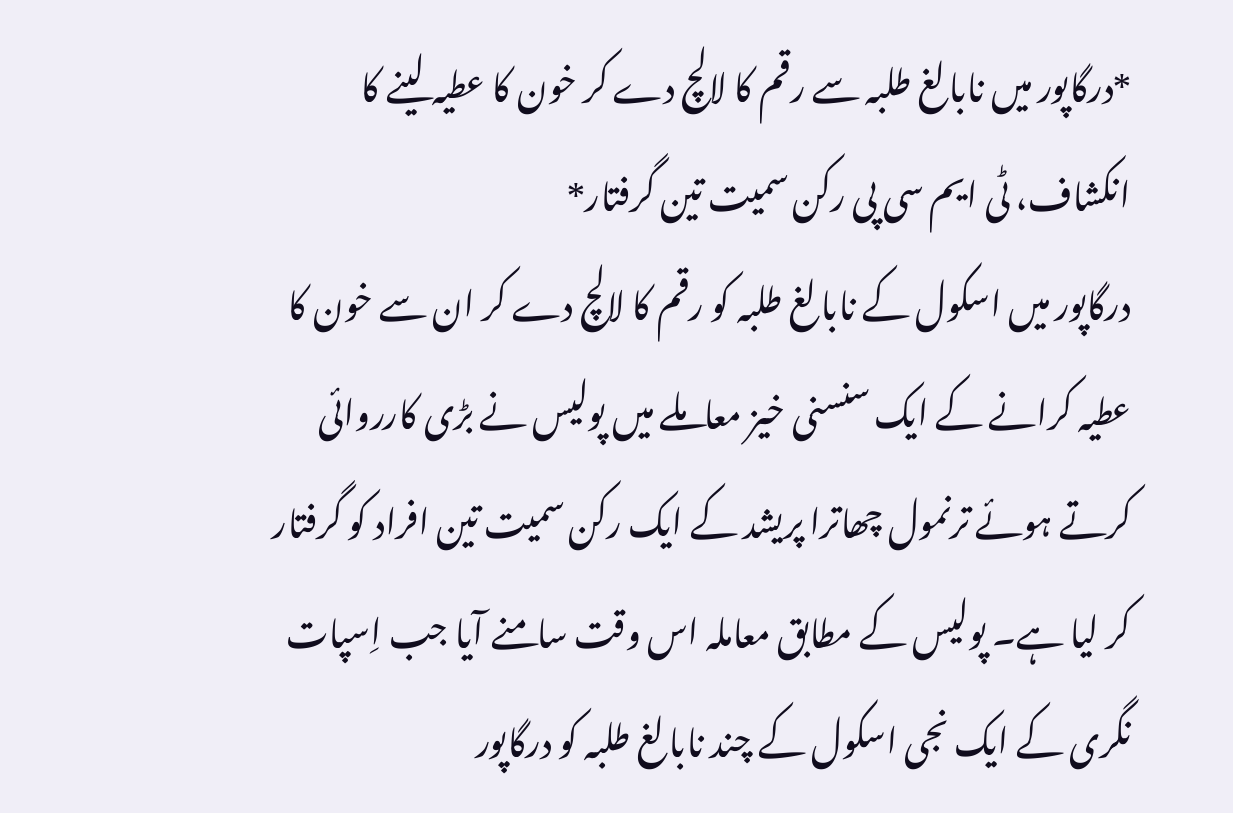*درگاپور میں نابالغ طلبہ سے رقم کا لالچ دے کر خون کا عطیہ لینے کا انکشاف، ٹی ایم سی پی رکن سمیت تین گرفتار*
درگاپور میں اسکول کے نابالغ طلبہ کو رقم کا لالچ دے کر ان سے خون کا عطیہ کرانے کے ایک سنسنی خیز معاملے میں پولیس نے بڑی کارروائی کرتے ہوئے ترنمول چھاترا پریشد کے ایک رکن سمیت تین افراد کو گرفتار کر لیا ہے۔ پولیس کے مطابق معاملہ اس وقت سامنے آیا جب اِسپات نگری کے ایک نجی اسکول کے چند نابالغ طلبہ کو درگاپور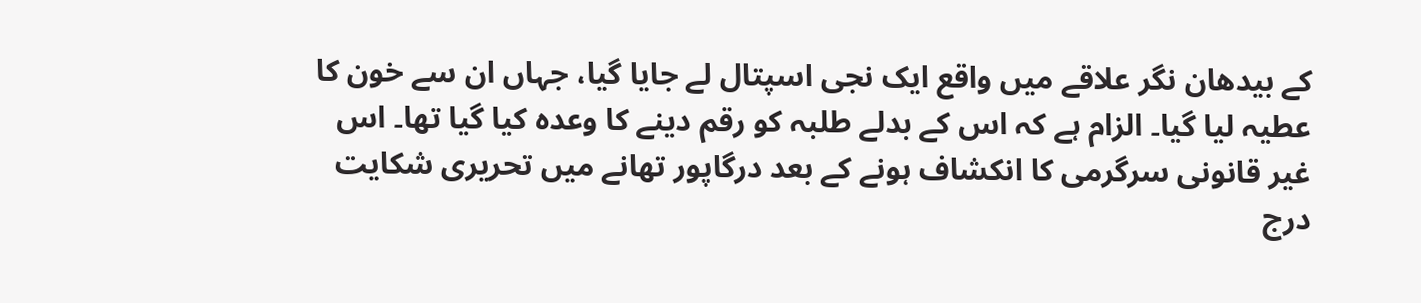کے بیدھان نگر علاقے میں واقع ایک نجی اسپتال لے جایا گیا، جہاں ان سے خون کا عطیہ لیا گیا۔ الزام ہے کہ اس کے بدلے طلبہ کو رقم دینے کا وعدہ کیا گیا تھا۔ اس غیر قانونی سرگرمی کا انکشاف ہونے کے بعد درگاپور تھانے میں تحریری شکایت درج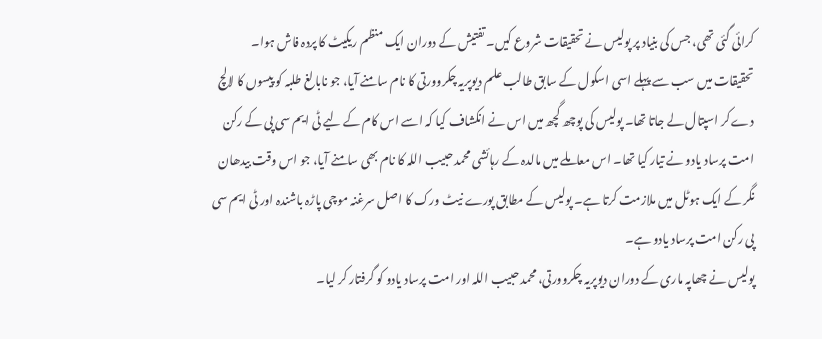کرائی گئی تھی، جس کی بنیاد پر پولیس نے تحقیقات شروع کیں۔ تفتیش کے دوران ایک منظم ریکیٹ کا پردہ فاش ہوا۔ تحقیقات میں سب سے پہلے اسی اسکول کے سابق طالب علم دیوپریہ چکروورتی کا نام سامنے آیا، جو نابالغ طلبہ کو پیسوں کا لالچ دے کر اسپتال لے جاتا تھا۔ پولیس کی پوچھ گچھ میں اس نے انکشاف کیا کہ اسے اس کام کے لیے ٹی ایم سی پی کے رکن امت پرساد یادو نے تیار کیا تھا۔ اس معاملے میں مالدہ کے رہائشی محمد حبیب اللہ کا نام بھی سامنے آیا، جو اس وقت بیدھان نگر کے ایک ہوٹل میں ملازمت کرتا ہے۔ پولیس کے مطابق پورے نیٹ ورک کا اصل سرغنہ موچی پاڑہ باشندہ اور ٹی ایم سی پی رکن امت پرساد یادو ہے۔
پولیس نے چھاپہ ماری کے دوران دیوپریہ چکروورتی، محمد حبیب اللہ اور امت پرساد یادو کو گرفتار کر لیا۔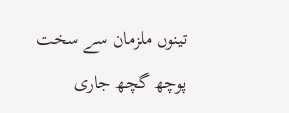تینوں ملزمان سے سخت پوچھ گچھ جاری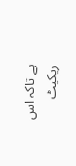ہے تاکہ اس ریکیٹ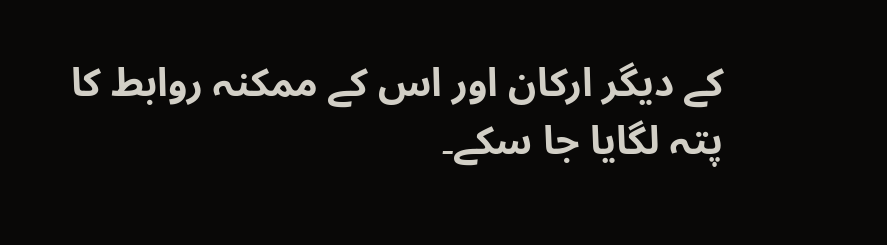کے دیگر ارکان اور اس کے ممکنہ روابط کا پتہ لگایا جا سکے۔